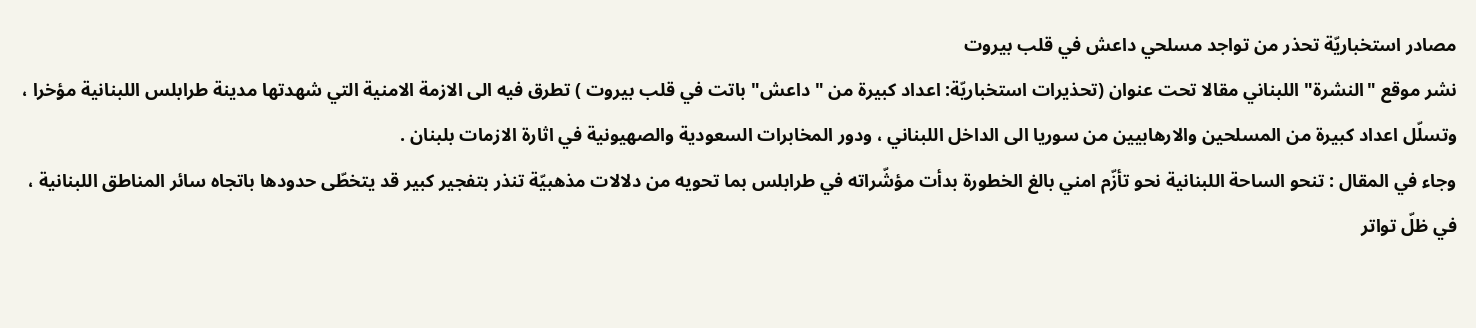مصادر استخباريّة تحذر من تواجد مسلحي داعش في قلب بيروت
نشر موقع "النشرة" اللبناني مقالا تحت عنوان (تحذيرات استخباريّة: اعداد كبيرة من " داعش" باتت في قلب بيروت ) تطرق فيه الى الازمة الامنية التي شهدتها مدينة طرابلس اللبنانية مؤخرا ، وتسلّل اعداد كبيرة من المسلحين والارهابيين من سوريا الى الداخل اللبناني ، ودور المخابرات السعودية والصهيونية في اثارة الازمات بلبنان .
وجاء في المقال : تنحو الساحة اللبنانية نحو تأزّم امني بالغ الخطورة بدأت مؤشّراته في طرابلس بما تحويه من دلالات مذهبيّة تنذر بتفجير كبير قد يتخطّى حدودها باتجاه سائر المناطق اللبنانية ، في ظلّ تواتر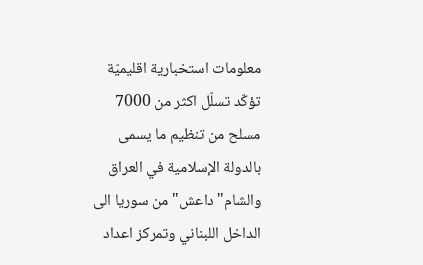معلومات استخبارية اقليميّة تؤكّد تسلّل اكثر من 7000 مسلح من تنظيم ما يسمى بالدولة الإسلامية في العراق والشام" داعش" من سوريا الى الداخل اللبناني وتمركز اعداد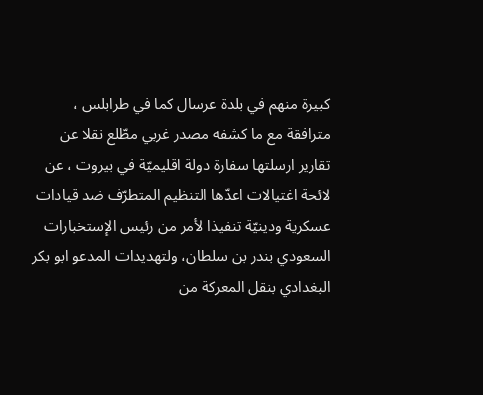كبيرة منهم في بلدة عرسال كما في طرابلس ، مترافقة مع ما كشفه مصدر غربي مطّلع نقلا عن تقارير ارسلتها سفارة دولة اقليميّة في بيروت ، عن لائحة اغتيالات اعدّها التنظيم المتطرّف ضد قيادات عسكرية ودينيّة تنفيذا لأمر من رئيس الإستخبارات السعودي بندر بن سلطان، ولتهديدات المدعو ابو بكر البغدادي بنقل المعركة من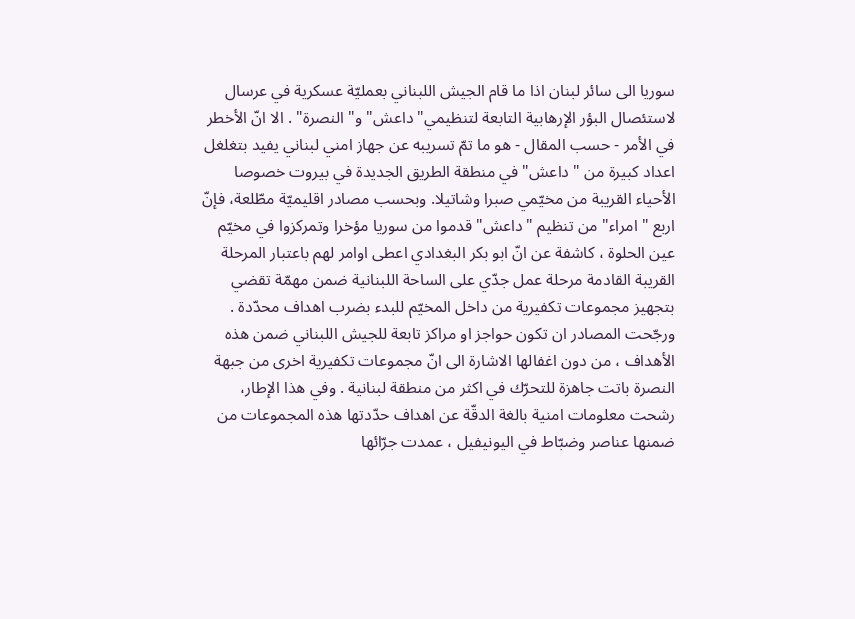سوريا الى سائر لبنان اذا ما قام الجيش اللبناني بعمليّة عسكرية في عرسال لاستئصال البؤر الإرهابية التابعة لتنظيمي" داعش" و" النصرة" . الا انّ الأخطر في الأمر - حسب المقال - هو ما تمّ تسريبه عن جهاز امني لبناني يفيد بتغلغل اعداد كبيرة من " داعش" في منطقة الطريق الجديدة في بيروت خصوصا الأحياء القريبة من مخيّمي صبرا وشاتيلا. وبحسب مصادر اقليميّة مطّلعة، فإنّ اربع " امراء" من تنظيم "داعش" قدموا من سوريا مؤخرا وتمركزوا في مخيّم عين الحلوة ، كاشفة عن انّ ابو بكر البغدادي اعطى اوامر لهم باعتبار المرحلة القريبة القادمة مرحلة عمل جدّي على الساحة اللبنانية ضمن مهمّة تقضي بتجهيز مجموعات تكفيرية من داخل المخيّم للبدء بضرب اهداف محدّدة . ورجّحت المصادر ان تكون حواجز او مراكز تابعة للجيش اللبناني ضمن هذه الأهداف ، من دون اغفالها الاشارة الى انّ مجموعات تكفيرية اخرى من جبهة النصرة باتت جاهزة للتحرّك في اكثر من منطقة لبنانية . وفي هذا الإطار، رشحت معلومات امنية بالغة الدقّة عن اهداف حدّدتها هذه المجموعات من ضمنها عناصر وضبّاط في اليونيفيل ، عمدت جرّائها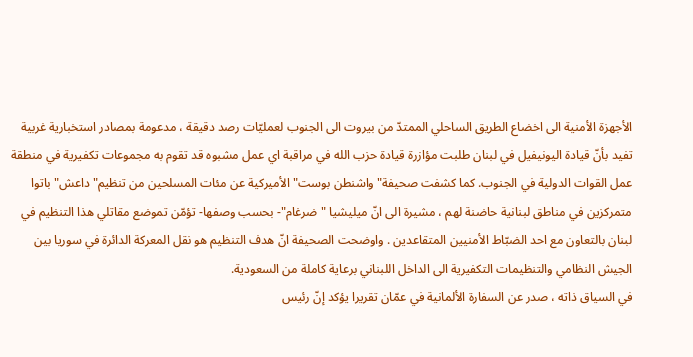الأجهزة الأمنية الى اخضاع الطريق الساحلي الممتدّ من بيروت الى الجنوب لعمليّات رصد دقيقة ، مدعومة بمصادر استخبارية غربية تفيد بأنّ قيادة اليونيفيل في لبنان طلبت مؤازرة قيادة حزب الله في مراقبة اي عمل مشبوه قد تقوم به مجموعات تكفيرية في منطقة عمل القوات الدولية في الجنوب. كما كشفت صحيفة" واشنطن بوست" الأميركية عن مئات المسلحين من تنظيم" داعش" باتوا متمركزين في مناطق لبنانية حاضنة لهم ، مشيرة الى انّ ميليشيا "ضرغام"- بحسب وصفها- تؤمّن تموضع مقاتلي هذا التنظيم في لبنان بالتعاون مع احد الضبّاط الأمنيين المتقاعدين . واوضحت الصحيفة انّ هدف التنظيم هو نقل المعركة الدائرة في سوريا بين الجيش النظامي والتنظيمات التكفيرية الى الداخل اللبناني برعاية كاملة من السعودية.
في السياق ذاته ، صدر عن السفارة الألمانية في عمّان تقريرا يؤكد إنّ رئيس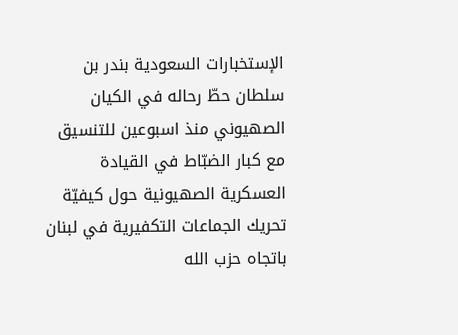الإستخبارات السعودية بندر بن سلطان حطّ رحاله في الكيان الصهيوني منذ اسبوعين للتنسيق مع كبار الضبّاط في القيادة العسكرية الصهيونية حول كيفيّة تحريك الجماعات التكفيرية في لبنان باتجاه حزب الله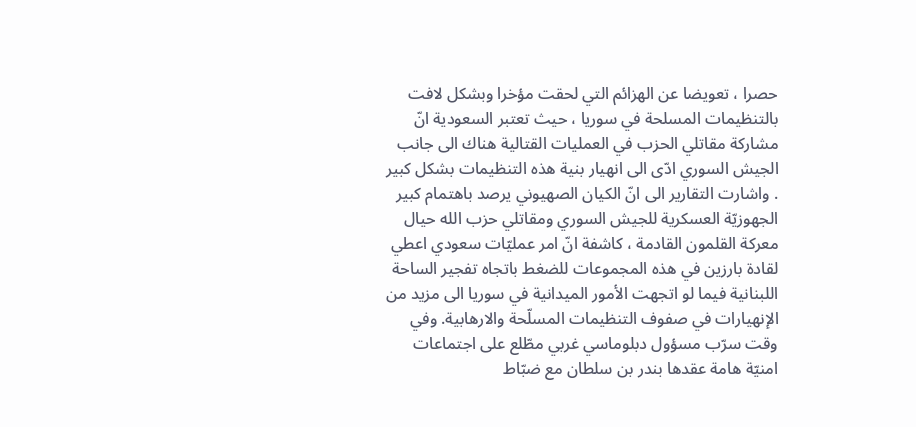حصرا ، تعويضا عن الهزائم التي لحقت مؤخرا وبشكل لافت بالتنظيمات المسلحة في سوريا ، حيث تعتبر السعودية انّ مشاركة مقاتلي الحزب في العمليات القتالية هناك الى جانب الجيش السوري ادّى الى انهيار بنية هذه التنظيمات بشكل كبير . واشارت التقارير الى انّ الكيان الصهيوني يرصد باهتمام كبير الجهوزيّة العسكرية للجيش السوري ومقاتلي حزب الله حيال معركة القلمون القادمة ، كاشفة انّ امر عمليّات سعودي اعطي لقادة بارزين في هذه المجموعات للضغط باتجاه تفجير الساحة اللبنانية فيما لو اتجهت الأمور الميدانية في سوريا الى مزيد من الإنهيارات في صفوف التنظيمات المسلّحة والارهابية. وفي وقت سرّب مسؤول دبلوماسي غربي مطّلع على اجتماعات امنيّة هامة عقدها بندر بن سلطان مع ضبّاط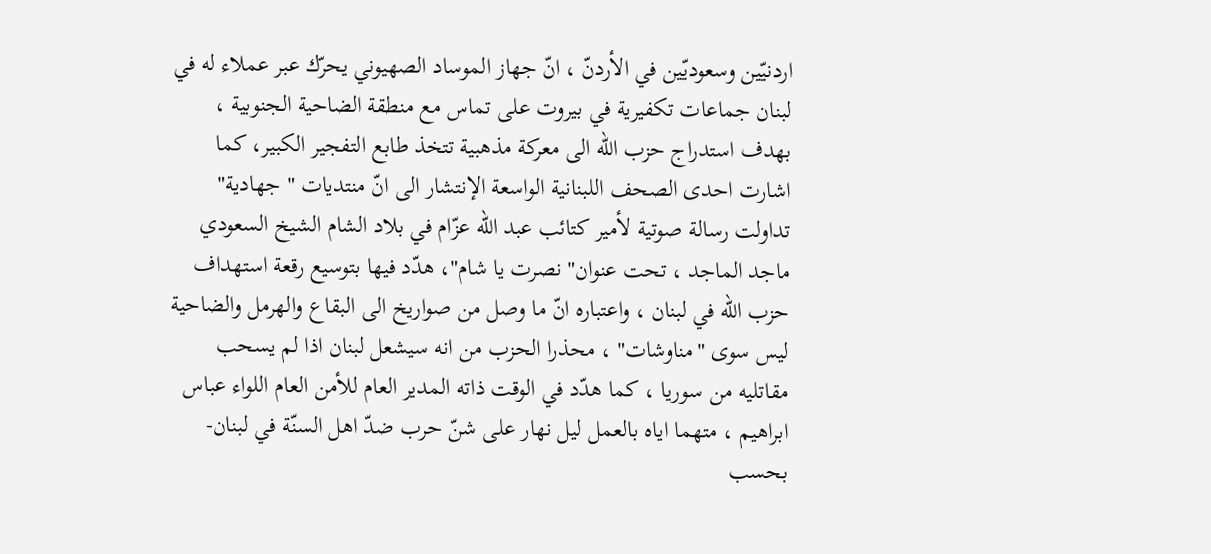اردنيّين وسعوديّين في الأردنّ ، انّ جهاز الموساد الصهيوني يحرّك عبر عملاء له في لبنان جماعات تكفيرية في بيروت على تماس مع منطقة الضاحية الجنوبية ، بهدف استدراج حزب الله الى معركة مذهبية تتخذ طابع التفجير الكبير، كما اشارت احدى الصحف اللبنانية الواسعة الإنتشار الى انّ منتديات " جهادية" تداولت رسالة صوتية لأمير كتائب عبد الله عزّام في بلاد الشام الشيخ السعودي ماجد الماجد ، تحت عنوان" نصرت يا شام"، هدّد فيها بتوسيع رقعة استهداف حزب الله في لبنان ، واعتباره انّ ما وصل من صواريخ الى البقاع والهرمل والضاحية ليس سوى "مناوشات" ، محذرا الحزب من انه سيشعل لبنان اذا لم يسحب مقاتليه من سوريا ، كما هدّد في الوقت ذاته المدير العام للأمن العام اللواء عباس ابراهيم ، متهما اياه بالعمل ليل نهار على شنّ حرب ضدّ اهل السنّة في لبنان- بحسب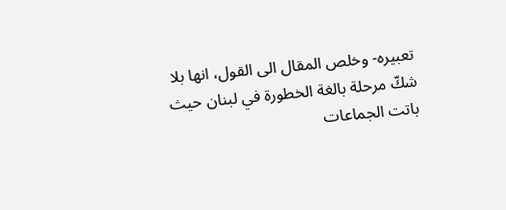تعبيره- وخلص المقال الى القول، انها بلا شكّ مرحلة بالغة الخطورة في لبنان حيث باتت الجماعات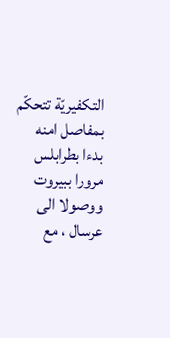التكفيريّة تتحكّم بمفاصل امنه بدءا بطرابلس مرورا ببيروت ووصولا الى عرسال ، مع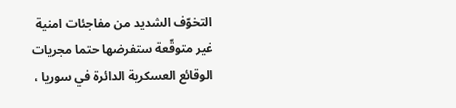التخوّف الشديد من مفاجئات امنية غير متوقّعة ستفرضها حتما مجريات الوقائع العسكرية الدائرة في سوريا ،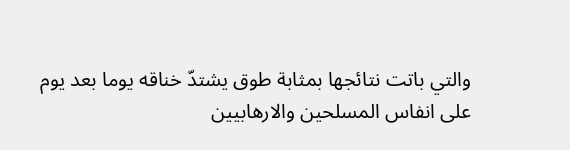والتي باتت نتائجها بمثابة طوق يشتدّ خناقه يوما بعد يوم على انفاس المسلحين والارهابيين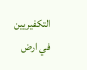التكفيريين في ارض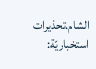الشام.تحذيرات استخباريّة: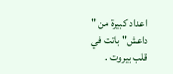اعداد كبيرة من " داعش" باتت في قلب بيروت .